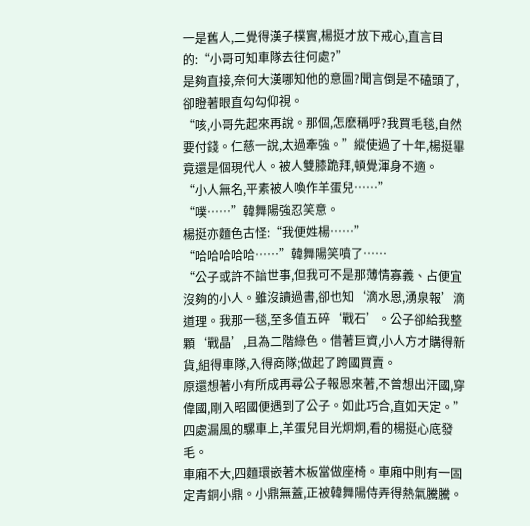一是舊人,二覺得漢子樸實,楊挺才放下戒心,直言目的:“小哥可知車隊去往何處?”
是夠直接,奈何大漢哪知他的意圖?聞言倒是不磕頭了,卻瞪著眼直勾勾仰視。
“咳,小哥先起來再說。那個,怎麽稱呼?我買毛毯,自然要付錢。仁慈一說,太過牽強。”縱使過了十年,楊挺畢竟還是個現代人。被人雙膝跪拜,頓覺渾身不適。
“小人無名,平素被人喚作羊蛋兒……”
“噗……”韓舞陽強忍笑意。
楊挺亦麵色古怪:“我便姓楊……”
“哈哈哈哈哈……”韓舞陽笑噴了……
“公子或許不諳世事,但我可不是那薄情寡義、占便宜沒夠的小人。雖沒讀過書,卻也知‘滴水恩,湧泉報’滴道理。我那一毯,至多值五碎‘戰石’。公子卻給我整顆‘戰晶’,且為二階綠色。借著巨資,小人方才購得新貨,組得車隊,入得商隊;做起了跨國買賣。
原還想著小有所成再尋公子報恩來著,不曾想出汗國,穿偉國,剛入昭國便遇到了公子。如此巧合,直如天定。”四處漏風的騾車上,羊蛋兒目光炯炯,看的楊挺心底發毛。
車廂不大,四麵環嵌著木板當做座椅。車廂中則有一固定青銅小鼎。小鼎無蓋,正被韓舞陽侍弄得熱氣騰騰。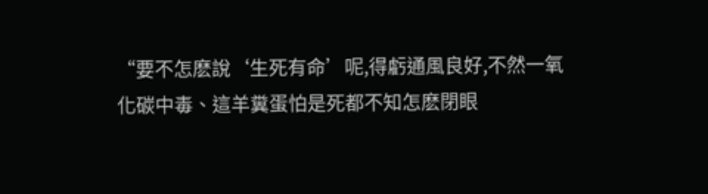“要不怎麽說‘生死有命’呢,得虧通風良好,不然一氧化碳中毒、這羊糞蛋怕是死都不知怎麽閉眼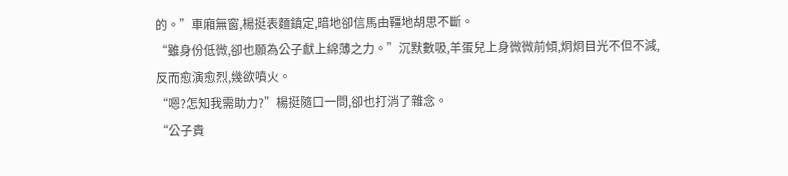的。”車廂無窗,楊挺表麵鎮定,暗地卻信馬由韁地胡思不斷。
“雖身份低微,卻也願為公子獻上綿薄之力。”沉默數吸,羊蛋兒上身微微前傾,炯炯目光不但不減,反而愈演愈烈,幾欲噴火。
“嗯?怎知我需助力?”楊挺隨口一問,卻也打消了雜念。
“公子貴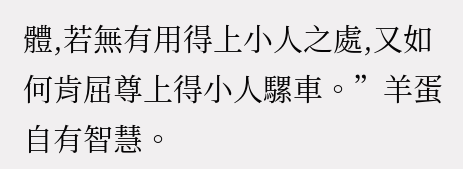體,若無有用得上小人之處,又如何肯屈尊上得小人騾車。”羊蛋自有智慧。